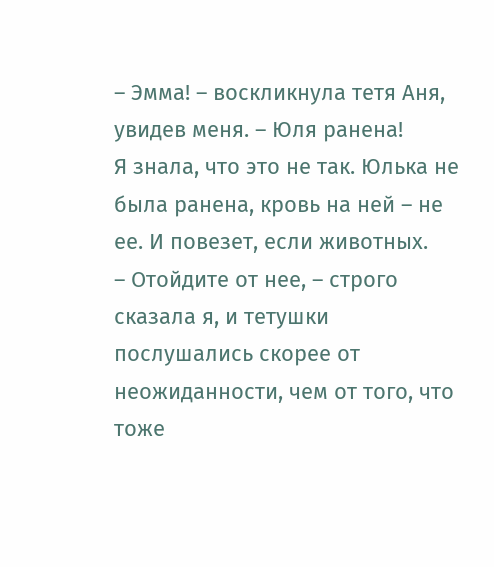– Эмма! – воскликнула тетя Аня, увидев меня. – Юля ранена!
Я знала, что это не так. Юлька не была ранена, кровь на ней – не ее. И повезет, если животных.
– Отойдите от нее, – строго сказала я, и тетушки послушались скорее от неожиданности, чем от того, что тоже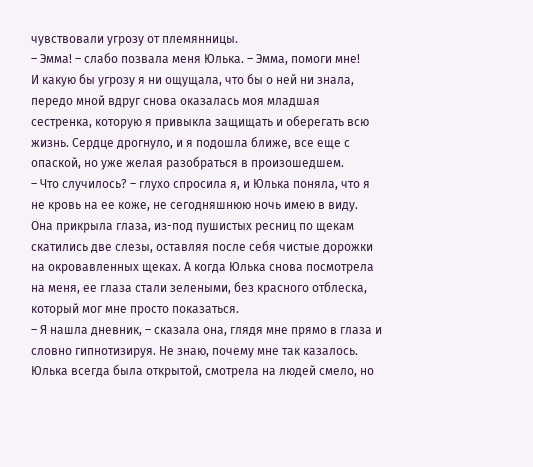чувствовали угрозу от племянницы.
– Эмма! – слабо позвала меня Юлька. – Эмма, помоги мне!
И какую бы угрозу я ни ощущала, что бы о ней ни знала, передо мной вдруг снова оказалась моя младшая сестренка, которую я привыкла защищать и оберегать всю жизнь. Сердце дрогнуло, и я подошла ближе, все еще с опаской, но уже желая разобраться в произошедшем.
– Что случилось? – глухо спросила я, и Юлька поняла, что я не кровь на ее коже, не сегодняшнюю ночь имею в виду.
Она прикрыла глаза, из-под пушистых ресниц по щекам скатились две слезы, оставляя после себя чистые дорожки на окровавленных щеках. А когда Юлька снова посмотрела на меня, ее глаза стали зелеными, без красного отблеска, который мог мне просто показаться.
– Я нашла дневник, – сказала она, глядя мне прямо в глаза и словно гипнотизируя. Не знаю, почему мне так казалось. Юлька всегда была открытой, смотрела на людей смело, но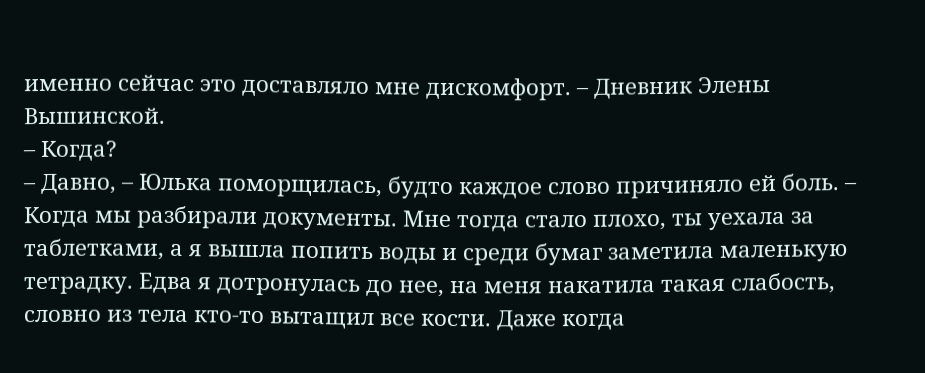именно сейчас это доставляло мне дискомфорт. – Дневник Элены Вышинской.
– Когда?
– Давно, – Юлька поморщилась, будто каждое слово причиняло ей боль. – Когда мы разбирали документы. Мне тогда стало плохо, ты уехала за таблетками, а я вышла попить воды и среди бумаг заметила маленькую тетрадку. Едва я дотронулась до нее, на меня накатила такая слабость, словно из тела кто-то вытащил все кости. Даже когда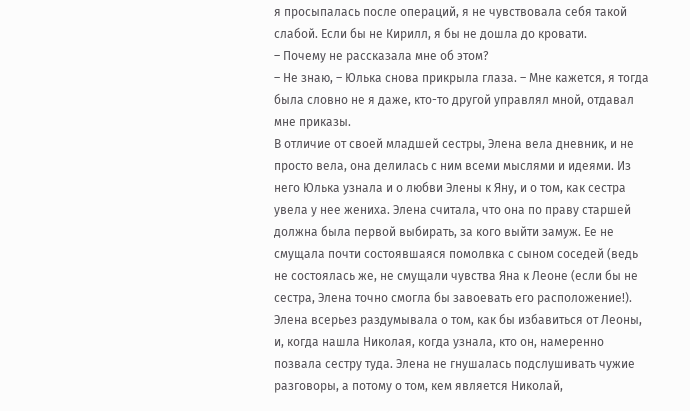я просыпалась после операций, я не чувствовала себя такой слабой. Если бы не Кирилл, я бы не дошла до кровати.
– Почему не рассказала мне об этом?
– Не знаю, – Юлька снова прикрыла глаза. – Мне кажется, я тогда была словно не я даже, кто-то другой управлял мной, отдавал мне приказы.
В отличие от своей младшей сестры, Элена вела дневник, и не просто вела, она делилась с ним всеми мыслями и идеями. Из него Юлька узнала и о любви Элены к Яну, и о том, как сестра увела у нее жениха. Элена считала, что она по праву старшей должна была первой выбирать, за кого выйти замуж. Ее не смущала почти состоявшаяся помолвка с сыном соседей (ведь не состоялась же, не смущали чувства Яна к Леоне (если бы не сестра, Элена точно смогла бы завоевать его расположение!). Элена всерьез раздумывала о том, как бы избавиться от Леоны, и, когда нашла Николая, когда узнала, кто он, намеренно позвала сестру туда. Элена не гнушалась подслушивать чужие разговоры, а потому о том, кем является Николай,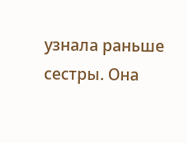узнала раньше сестры. Она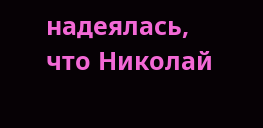надеялась, что Николай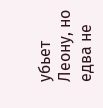убьет Леону, но едва не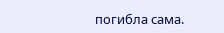погибла сама.